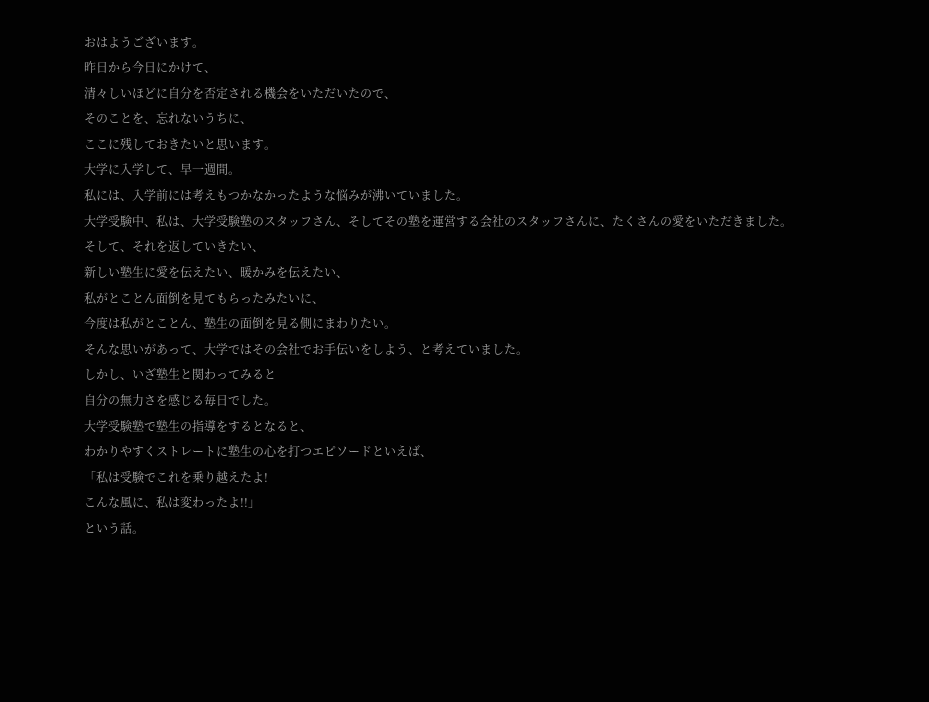おはようございます。
昨日から今日にかけて、
清々しいほどに自分を否定される機会をいただいたので、
そのことを、忘れないうちに、
ここに残しておきたいと思います。
大学に入学して、早一週間。
私には、入学前には考えもつかなかったような悩みが沸いていました。
大学受験中、私は、大学受験塾のスタッフさん、そしてその塾を運営する会社のスタッフさんに、たくさんの愛をいただきました。
そして、それを返していきたい、
新しい塾生に愛を伝えたい、暖かみを伝えたい、
私がとことん面倒を見てもらったみたいに、
今度は私がとことん、塾生の面倒を見る側にまわりたい。
そんな思いがあって、大学ではその会社でお手伝いをしよう、と考えていました。
しかし、いざ塾生と関わってみると
自分の無力さを感じる毎日でした。
大学受験塾で塾生の指導をするとなると、
わかりやすくストレートに塾生の心を打つエピソードといえば、
「私は受験でこれを乗り越えたよ!
こんな風に、私は変わったよ!!」
という話。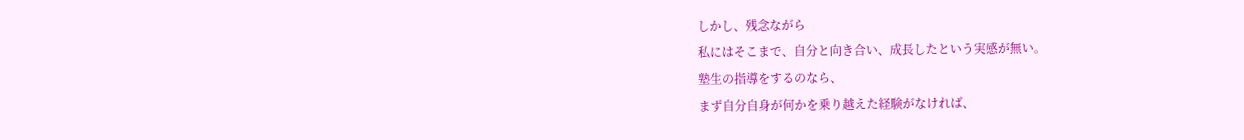しかし、残念ながら
私にはそこまで、自分と向き合い、成長したという実感が無い。
塾生の指導をするのなら、
まず自分自身が何かを乗り越えた経験がなければ、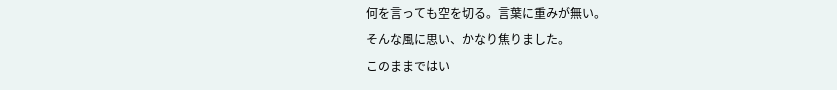何を言っても空を切る。言葉に重みが無い。
そんな風に思い、かなり焦りました。
このままではい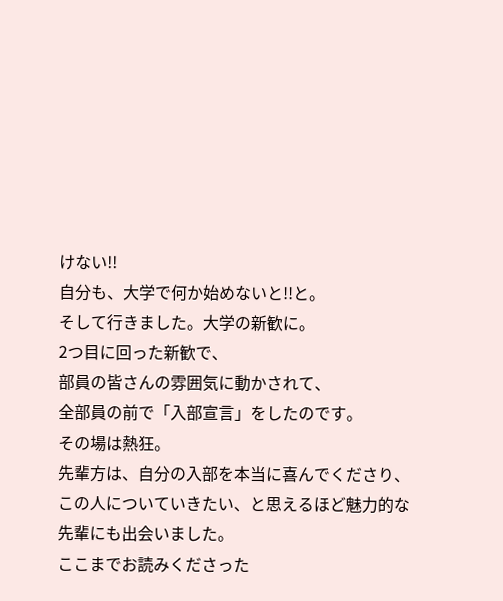けない!!
自分も、大学で何か始めないと!!と。
そして行きました。大学の新歓に。
2つ目に回った新歓で、
部員の皆さんの雰囲気に動かされて、
全部員の前で「入部宣言」をしたのです。
その場は熱狂。
先輩方は、自分の入部を本当に喜んでくださり、
この人についていきたい、と思えるほど魅力的な先輩にも出会いました。
ここまでお読みくださった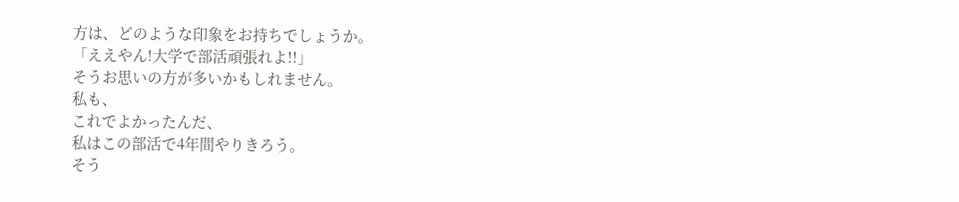方は、どのような印象をお持ちでしょうか。
「ええやん!大学で部活頑張れよ!!」
そうお思いの方が多いかもしれません。
私も、
これでよかったんだ、
私はこの部活で4年間やりきろう。
そう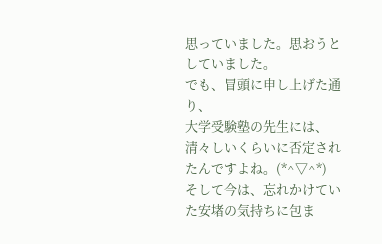思っていました。思おうとしていました。
でも、冒頭に申し上げた通り、
大学受験塾の先生には、
清々しいくらいに否定されたんですよね。(*^▽^*)
そして今は、忘れかけていた安堵の気持ちに包ま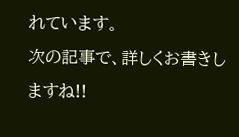れています。
次の記事で、詳しくお書きしますね!!